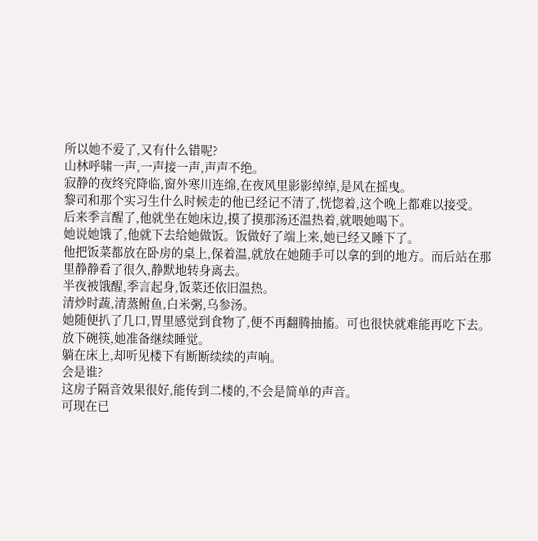所以她不爱了,又有什么错呢?
山林呼啸一声,一声接一声,声声不绝。
寂静的夜终究降临,窗外寒川连绵,在夜风里影影绰绰,是风在摇曳。
黎司和那个实习生什么时候走的他已经记不清了,恍惚着,这个晚上都难以接受。
后来季言醒了,他就坐在她床边,摸了摸那汤还温热着,就喂她喝下。
她说她饿了,他就下去给她做饭。饭做好了端上来,她已经又睡下了。
他把饭菜都放在卧房的桌上,保着温,就放在她随手可以拿的到的地方。而后站在那里静静看了很久,静默地转身离去。
半夜被饿醒,季言起身,饭菜还依旧温热。
清炒时蔬,清蒸鲋鱼,白米粥,乌参汤。
她随便扒了几口,胃里感觉到食物了,便不再翻腾抽搐。可也很快就难能再吃下去。
放下碗筷,她准备继续睡觉。
躺在床上,却听见楼下有断断续续的声响。
会是谁?
这房子隔音效果很好,能传到二楼的,不会是简单的声音。
可现在已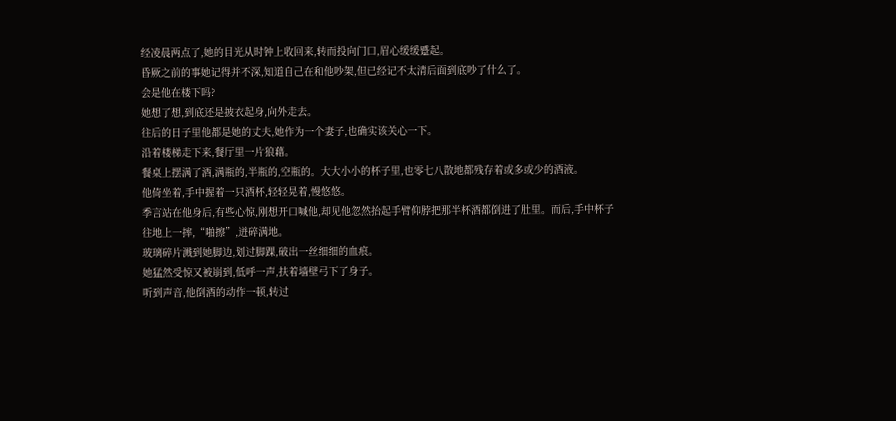经凌晨两点了,她的目光从时钟上收回来,转而投向门口,眉心缓缓蹙起。
昏厥之前的事她记得并不深,知道自己在和他吵架,但已经记不太清后面到底吵了什么了。
会是他在楼下吗?
她想了想,到底还是披衣起身,向外走去。
往后的日子里他都是她的丈夫,她作为一个妻子,也确实该关心一下。
沿着楼梯走下来,餐厅里一片狼藉。
餐桌上摆满了酒,满瓶的,半瓶的,空瓶的。大大小小的杯子里,也零七八散地都残存着或多或少的酒液。
他倚坐着,手中握着一只酒杯,轻轻晃着,慢悠悠。
季言站在他身后,有些心惊,刚想开口喊他,却见他忽然抬起手臂仰脖把那半杯酒都倒进了肚里。而后,手中杯子往地上一摔,“啪擦”,迸碎满地。
玻璃碎片溅到她脚边,划过脚踝,破出一丝细细的血痕。
她猛然受惊又被崩到,低呼一声,扶着墙壁弓下了身子。
听到声音,他倒酒的动作一顿,转过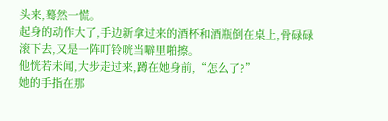头来,蓦然一慌。
起身的动作大了,手边新拿过来的酒杯和酒瓶倒在桌上,骨碌碌滚下去,又是一阵叮铃咣当噼里啪擦。
他恍若未闻,大步走过来,蹲在她身前,“怎么了?”
她的手指在那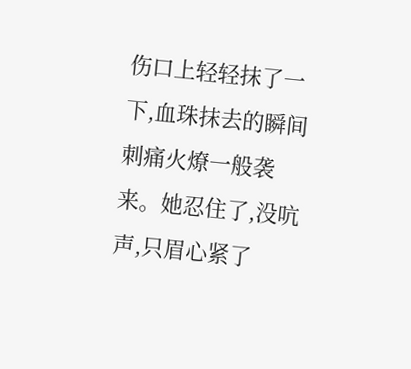伤口上轻轻抹了一下,血珠抹去的瞬间刺痛火燎一般袭来。她忍住了,没吭声,只眉心紧了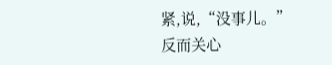紧,说,“没事儿。”
反而关心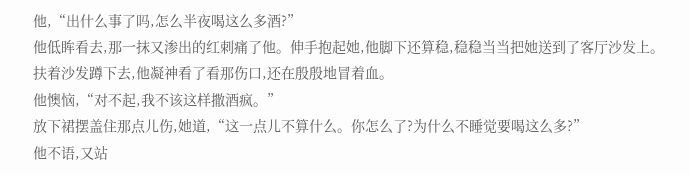他,“出什么事了吗,怎么半夜喝这么多酒?”
他低眸看去,那一抹又渗出的红刺痛了他。伸手抱起她,他脚下还算稳,稳稳当当把她送到了客厅沙发上。
扶着沙发蹲下去,他凝神看了看那伤口,还在殷殷地冒着血。
他懊恼,“对不起,我不该这样撒酒疯。”
放下裙摆盖住那点儿伤,她道,“这一点儿不算什么。你怎么了?为什么不睡觉要喝这么多?”
他不语,又站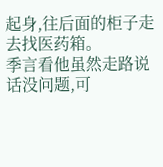起身,往后面的柜子走去找医药箱。
季言看他虽然走路说话没问题,可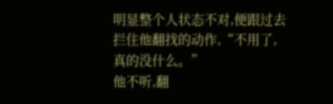明显整个人状态不对,便跟过去拦住他翻找的动作,“不用了,真的没什么。”
他不听,翻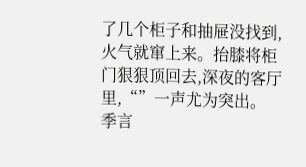了几个柜子和抽屉没找到,火气就窜上来。抬膝将柜门狠狠顶回去,深夜的客厅里,“”一声尤为突出。
季言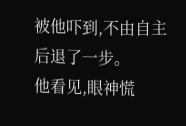被他吓到,不由自主后退了一步。
他看见,眼神慌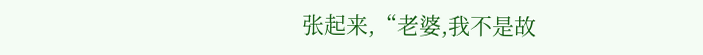张起来,“老婆,我不是故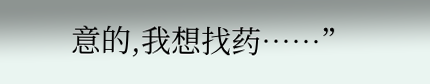意的,我想找药……”